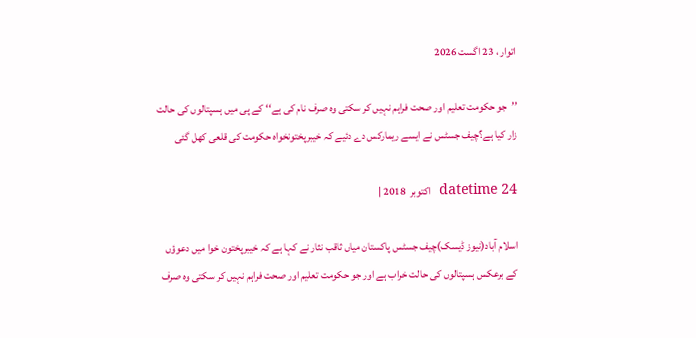اتوار ، 23 اگست 2026

’’جو حکومت تعلیم اور صحت فراہم نہیں کر سکتی وہ صرف نام کی ہے‘‘ کے پی میں ہسپتالوں کی حالت زار کیا ہے؟چیف جسٹس نے ایسے ریمارکس دے دئیے کہ خیبرپختونخواہ حکومت کی قلعی کھل گئی

datetime 24  اکتوبر  2018 |

اسلام آباد(نیوز ڈیسک)چیف جسٹس پاکستان میاں ثاقب نثار نے کہا ہے کہ خیبرپختون خوا میں دعوؤں کے برعکس ہسپتالوں کی حالت خراب ہے اور جو حکومت تعلیم اور صحت فراہم نہیں کر سکتی وہ صرف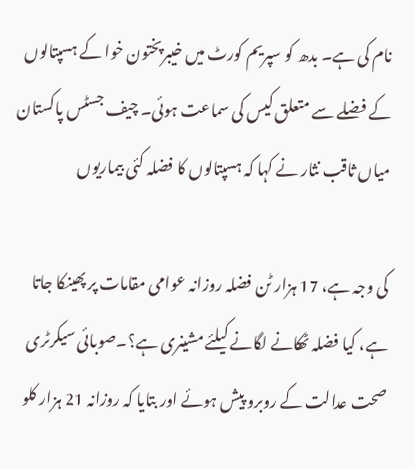نام کی ہے۔ بدھ کو سپریم کورٹ میں خیبرپختون خوا کے ہسپتالوں کے فضلے سے متعلق کیس کی سماعت ہوئی۔ چیف جسٹس پاکستان میاں ثاقب نثار نے کہا کہ ہسپتالوں کا فضلہ کئی بیماریوں

کی وجہ ہے، 17 ہزار ٹن فضلہ روزانہ عوامی مقامات پر پھینکا جاتا ہے، کیا فضلہ ٹھکانے لگانے کیلئے مشینری ہے؟۔صوبائی سیکرٹری صحت عدالت کے روبرو پیش ہوئے اور بتایا کہ روزانہ 21 ہزار کلو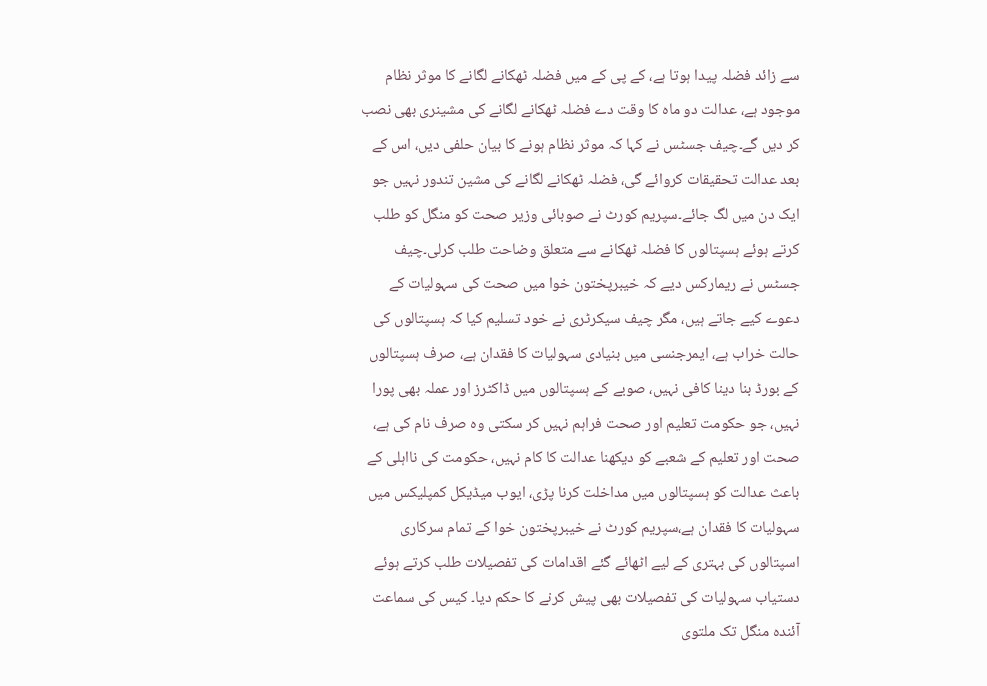سے زائد فضلہ پیدا ہوتا ہے، کے پی کے میں فضلہ ٹھکانے لگانے کا موثر نظام موجود ہے، عدالت دو ماہ کا وقت دے فضلہ ٹھکانے لگانے کی مشینری بھی نصب کر دیں گے۔چیف جسٹس نے کہا کہ موثر نظام ہونے کا بیان حلفی دیں، اس کے بعد عدالت تحقیقات کروائے گی، فضلہ ٹھکانے لگانے کی مشین تندور نہیں جو ایک دن میں لگ جائے۔سپریم کورٹ نے صوبائی وزیر صحت کو منگل کو طلب کرتے ہوئے ہسپتالوں کا فضلہ ٹھکانے سے متعلق وضاحت طلب کرلی۔چیف جسٹس نے ریمارکس دیے کہ خیبرپختون خوا میں صحت کی سہولیات کے دعوے کیے جاتے ہیں، مگر چیف سیکرٹری نے خود تسلیم کیا کہ ہسپتالوں کی حالت خراب ہے، ایمرجنسی میں بنیادی سہولیات کا فقدان ہے، صرف ہسپتالوں کے بورڈ بنا دینا کافی نہیں، صوبے کے ہسپتالوں میں ڈاکٹرز اور عملہ بھی پورا نہیں، جو حکومت تعلیم اور صحت فراہم نہیں کر سکتی وہ صرف نام کی ہے، صحت اور تعلیم کے شعبے کو دیکھنا عدالت کا کام نہیں، حکومت کی نااہلی کے باعث عدالت کو ہسپتالوں میں مداخلت کرنا پڑی، ایوب میڈیکل کمپلیکس میں سہولیات کا فقدان ہے،سپریم کورٹ نے خیبرپختون خوا کے تمام سرکاری اسپتالوں کی بہتری کے لیے اٹھائے گئے اقدامات کی تفصیلات طلب کرتے ہوئے دستیاب سہولیات کی تفصیلات بھی پیش کرنے کا حکم دیا۔ کیس کی سماعت آئندہ منگل تک ملتوی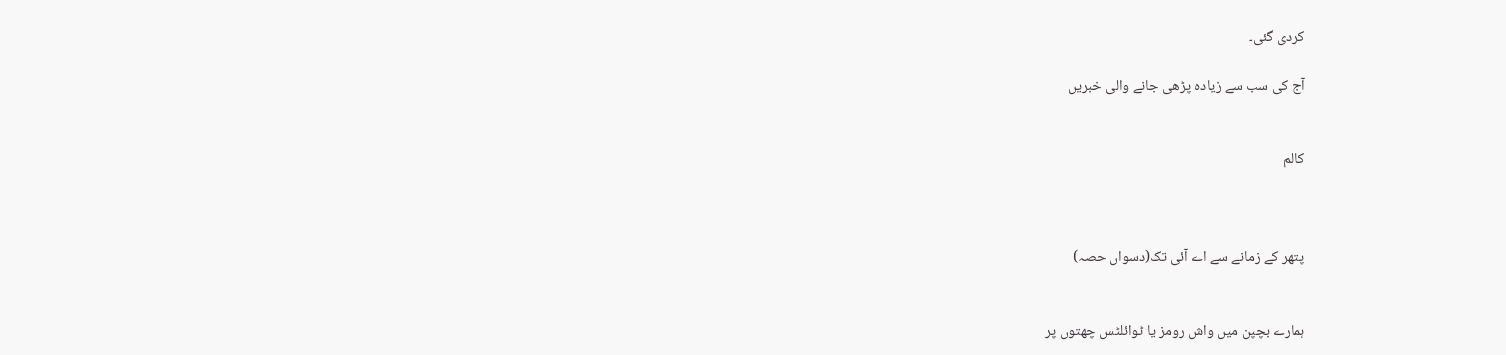کردی گئی۔

آج کی سب سے زیادہ پڑھی جانے والی خبریں


کالم



پتھر کے زمانے سے اے آئی تک(دسواں حصہ)


ہمارے بچپن میں واش رومز یا ٹوائلٹس چھتوں پر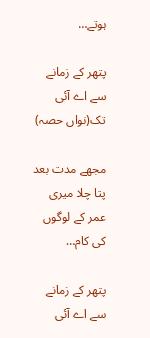ہوتے…

پتھر کے زمانے سے اے آئی تک(نواں حصہ)

مجھے مدت بعد پتا چلا میری عمر کے لوگوں کی کام…

پتھر کے زمانے سے اے آئی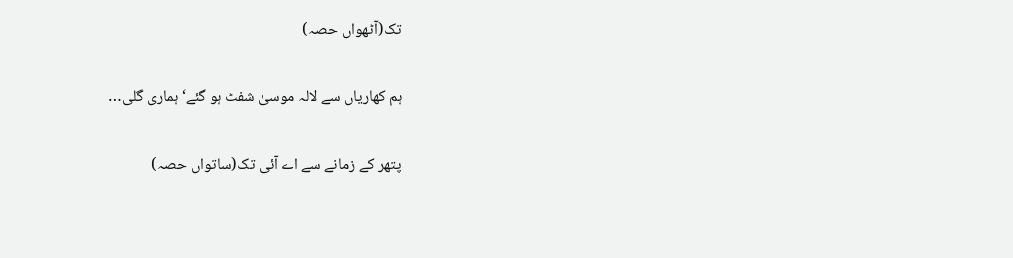تک(آٹھواں حصہ)

ہم کھاریاں سے لالہ موسیٰ شفٹ ہو گئے‘ ہماری گلی…

پتھر کے زمانے سے اے آئی تک(ساتواں حصہ)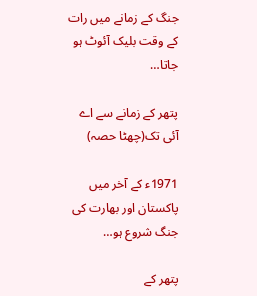جنگ کے زمانے میں رات کے وقت بلیک آئوٹ ہو جاتا…

پتھر کے زمانے سے اے آئی تک(چھٹا حصہ)

1971ء کے آخر میں پاکستان اور بھارت کی جنگ شروع ہو…

پتھر کے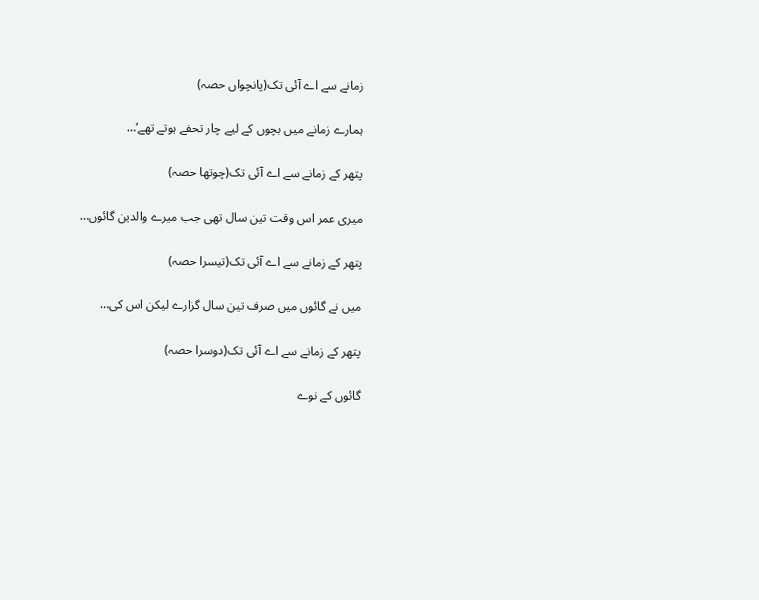زمانے سے اے آئی تک(پانچواں حصہ)

ہمارے زمانے میں بچوں کے لیے چار تحفے ہوتے تھے‘…

پتھر کے زمانے سے اے آئی تک(چوتھا حصہ)

میری عمر اس وقت تین سال تھی جب میرے والدین گائوں…

پتھر کے زمانے سے اے آئی تک(تیسرا حصہ)

میں نے گائوں میں صرف تین سال گزارے لیکن اس کی…

پتھر کے زمانے سے اے آئی تک(دوسرا حصہ)

گائوں کے نوے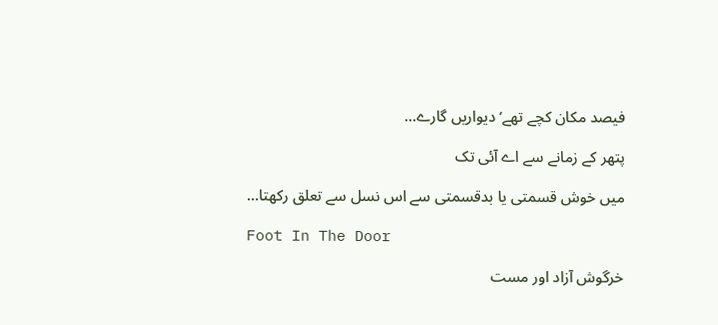فیصد مکان کچے تھے‘ دیواریں گارے…

پتھر کے زمانے سے اے آئی تک

میں خوش قسمتی یا بدقسمتی سے اس نسل سے تعلق رکھتا…

Foot In The Door

خرگوش آزاد اور مست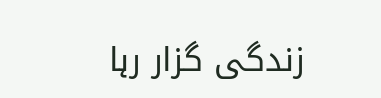زندگی گزار رہا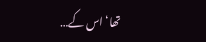تھا‘ اس کے…